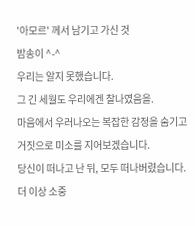'아모르' 께서 남기고 가신 것
밤송이 ^-^
우리는 알지 못했습니다.
그 긴 세월도 우리에겐 찰나였음을.
마음에서 우러나오는 복잡한 감정을 숨기고
거짓으로 미소를 지어보겠습니다.
당신이 떠나고 난 뒤, 모두 떠나버렸습니다.
더 이상 소중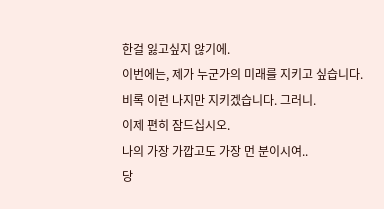한걸 잃고싶지 않기에.
이번에는, 제가 누군가의 미래를 지키고 싶습니다.
비록 이런 나지만 지키겠습니다. 그러니.
이제 편히 잠드십시오.
나의 가장 가깝고도 가장 먼 분이시여..
당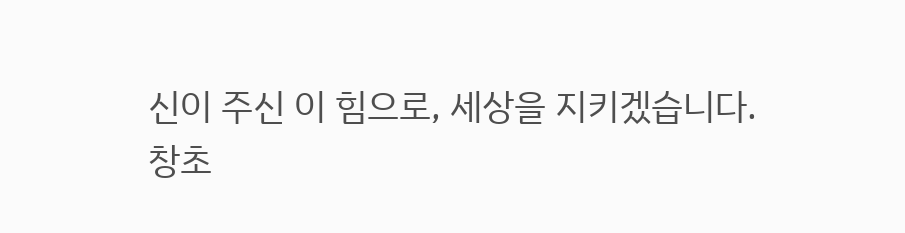신이 주신 이 힘으로, 세상을 지키겠습니다.
창초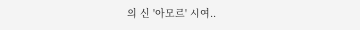의 신 '아모르' 시여..